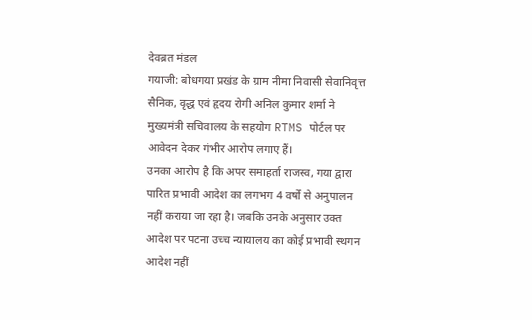देवब्रत मंडल
गयाजी: बोधगया प्रखंड के ग्राम नीमा निवासी सेवानिवृत्त सैनिक, वृद्ध एवं हृदय रोगी अनिल कुमार शर्मा ने मुख्यमंत्री सचिवालय के सहयोग RTMS पोर्टल पर आवेदन देकर गंभीर आरोप लगाए हैं।
उनका आरोप है कि अपर समाहर्ता राजस्व, गया द्वारा पारित प्रभावी आदेश का लगभग 4 वर्षों से अनुपालन नहीं कराया जा रहा है। जबकि उनके अनुसार उक्त आदेश पर पटना उच्च न्यायालय का कोई प्रभावी स्थगन आदेश नहीं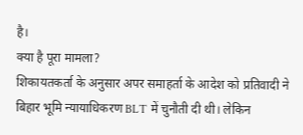है।
क्या है पूरा मामला?
शिकायतकर्ता के अनुसार अपर समाहर्ता के आदेश को प्रतिवादी ने बिहार भूमि न्यायाधिकरण BLT में चुनौती दी थी। लेकिन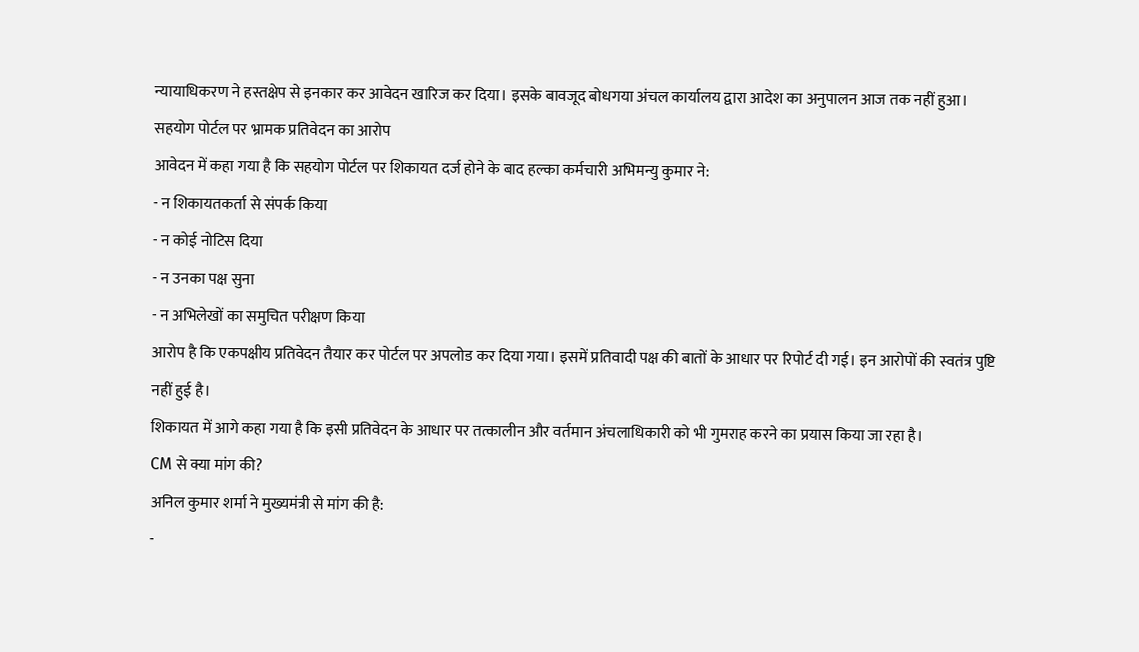न्यायाधिकरण ने हस्तक्षेप से इनकार कर आवेदन खारिज कर दिया। इसके बावजूद बोधगया अंचल कार्यालय द्वारा आदेश का अनुपालन आज तक नहीं हुआ।
सहयोग पोर्टल पर भ्रामक प्रतिवेदन का आरोप
आवेदन में कहा गया है कि सहयोग पोर्टल पर शिकायत दर्ज होने के बाद हल्का कर्मचारी अभिमन्यु कुमार ने:
- न शिकायतकर्ता से संपर्क किया
- न कोई नोटिस दिया
- न उनका पक्ष सुना
- न अभिलेखों का समुचित परीक्षण किया
आरोप है कि एकपक्षीय प्रतिवेदन तैयार कर पोर्टल पर अपलोड कर दिया गया। इसमें प्रतिवादी पक्ष की बातों के आधार पर रिपोर्ट दी गई। इन आरोपों की स्वतंत्र पुष्टि नहीं हुई है।
शिकायत में आगे कहा गया है कि इसी प्रतिवेदन के आधार पर तत्कालीन और वर्तमान अंचलाधिकारी को भी गुमराह करने का प्रयास किया जा रहा है।
CM से क्या मांग की?
अनिल कुमार शर्मा ने मुख्यमंत्री से मांग की है:
-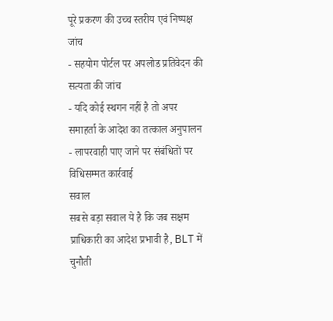पूरे प्रकरण की उच्च स्तरीय एवं निष्पक्ष जांच
- सहयोग पोर्टल पर अपलोड प्रतिवेदन की सत्यता की जांच
- यदि कोई स्थगन नहीं है तो अपर समाहर्ता के आदेश का तत्काल अनुपालन
- लापरवाही पाए जाने पर संबंधितों पर विधिसम्मत कार्रवाई
सवाल
सबसे बड़ा सवाल ये है कि जब सक्षम प्राधिकारी का आदेश प्रभावी है, BLT में चुनौती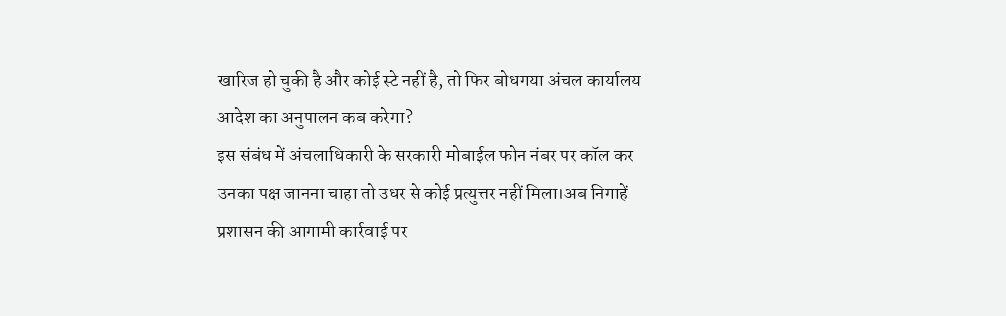खारिज हो चुकी है और कोई स्टे नहीं है, तो फिर बोधगया अंचल कार्यालय आदेश का अनुपालन कब करेगा?
इस संबंध में अंचलाधिकारी के सरकारी मोबाईल फोन नंबर पर कॉल कर उनका पक्ष जानना चाहा तो उधर से कोई प्रत्युत्तर नहीं मिला।अब निगाहें प्रशासन की आगामी कार्रवाई पर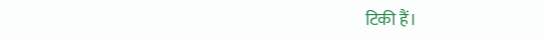टिकी हैं।